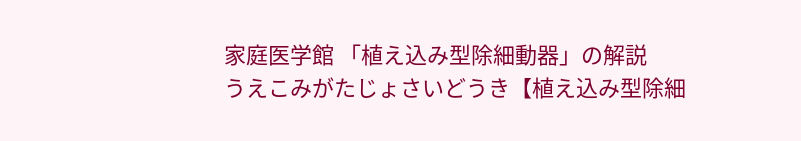家庭医学館 「植え込み型除細動器」の解説
うえこみがたじょさいどうき【植え込み型除細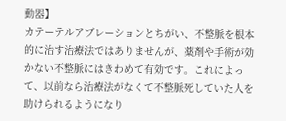動器】
カテーテルアブレーションとちがい、不整脈を根本的に治す治療法ではありませんが、薬剤や手術が効かない不整脈にはきわめて有効です。これによって、以前なら治療法がなくて不整脈死していた人を助けられるようになり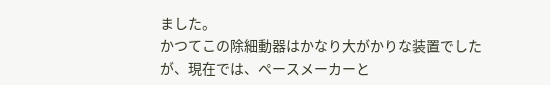ました。
かつてこの除細動器はかなり大がかりな装置でしたが、現在では、ペースメーカーと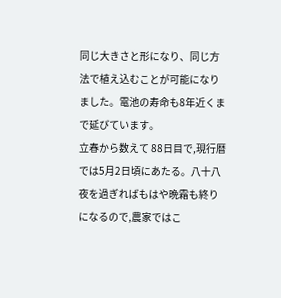同じ大きさと形になり、同じ方法で植え込むことが可能になりました。電池の寿命も8年近くまで延びています。
立春から数えて 88日目で,現行暦では5月2日頃にあたる。八十八夜を過ぎればもはや晩霜も終りになるので,農家ではこ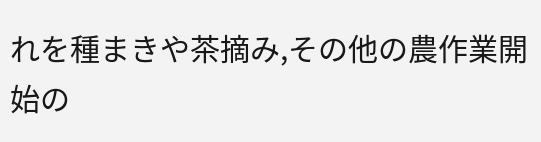れを種まきや茶摘み,その他の農作業開始の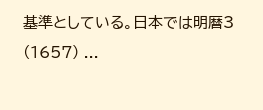基準としている。日本では明暦3 (1657) ...